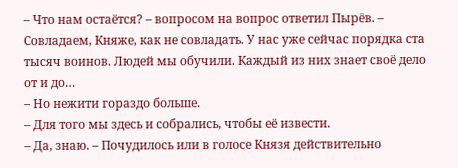– Что нам остаётся? – вопросом на вопрос ответил Пырёв. – Совладаем, Княже, как не совладать. У нас уже сейчас порядка ста тысяч воинов. Людей мы обучили. Каждый из них знает своё дело от и до…
– Но нежити гораздо больше.
– Для того мы здесь и собрались, чтобы её извести.
– Да, знаю. – Почудилось или в голосе Князя действительно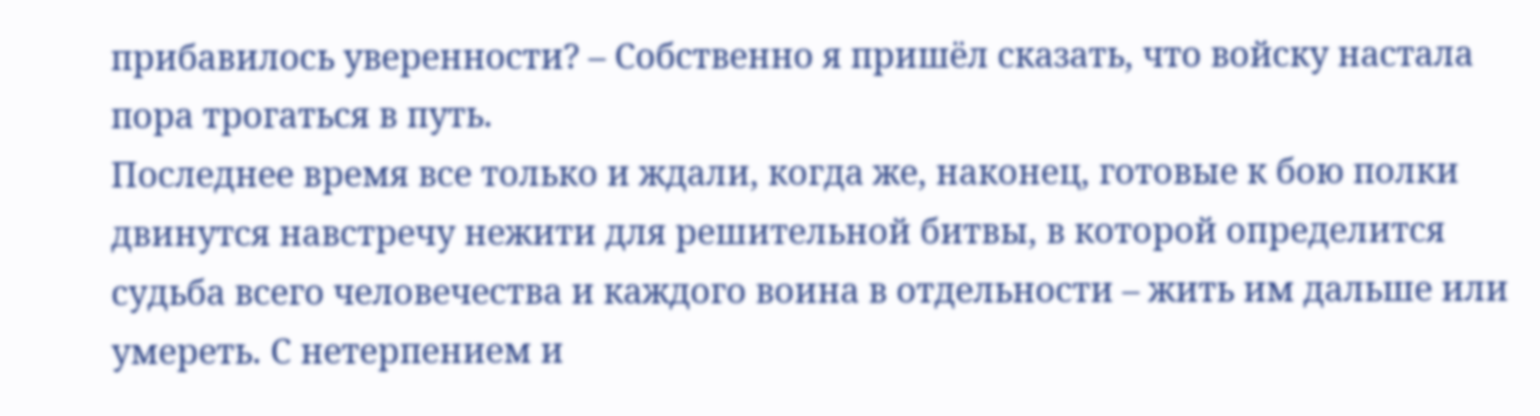прибавилось уверенности? – Собственно я пришёл сказать, что войску настала пора трогаться в путь.
Последнее время все только и ждали, когда же, наконец, готовые к бою полки двинутся навстречу нежити для решительной битвы, в которой определится судьба всего человечества и каждого воина в отдельности – жить им дальше или умереть. С нетерпением и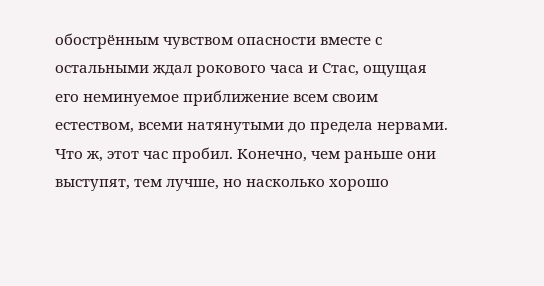обострённым чувством опасности вместе с остальными ждал рокового часа и Стас, ощущая его неминуемое приближение всем своим естеством, всеми натянутыми до предела нервами. Что ж, этот час пробил. Конечно, чем раньше они выступят, тем лучше, но насколько хорошо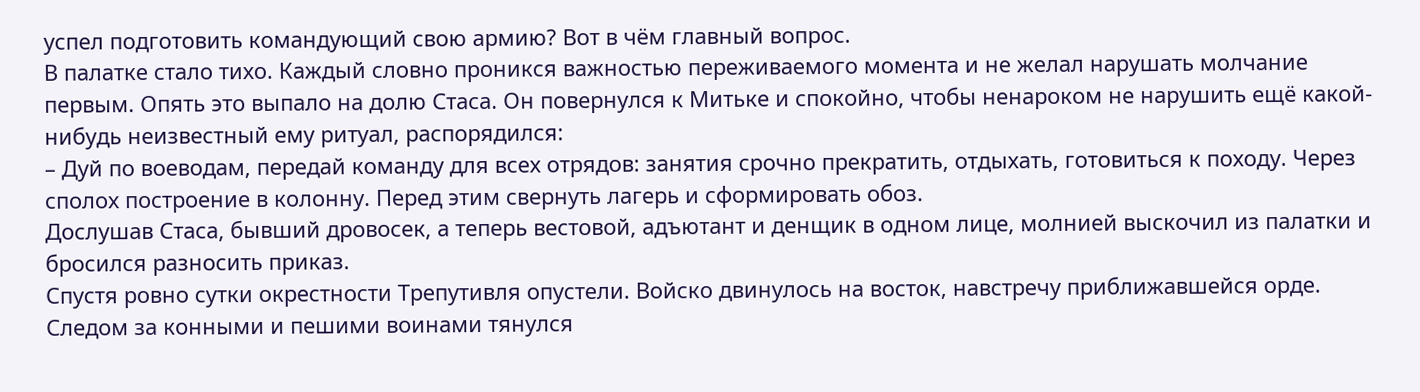успел подготовить командующий свою армию? Вот в чём главный вопрос.
В палатке стало тихо. Каждый словно проникся важностью переживаемого момента и не желал нарушать молчание первым. Опять это выпало на долю Стаса. Он повернулся к Митьке и спокойно, чтобы ненароком не нарушить ещё какой-нибудь неизвестный ему ритуал, распорядился:
– Дуй по воеводам, передай команду для всех отрядов: занятия срочно прекратить, отдыхать, готовиться к походу. Через сполох построение в колонну. Перед этим свернуть лагерь и сформировать обоз.
Дослушав Стаса, бывший дровосек, а теперь вестовой, адъютант и денщик в одном лице, молнией выскочил из палатки и бросился разносить приказ.
Спустя ровно сутки окрестности Трепутивля опустели. Войско двинулось на восток, навстречу приближавшейся орде. Следом за конными и пешими воинами тянулся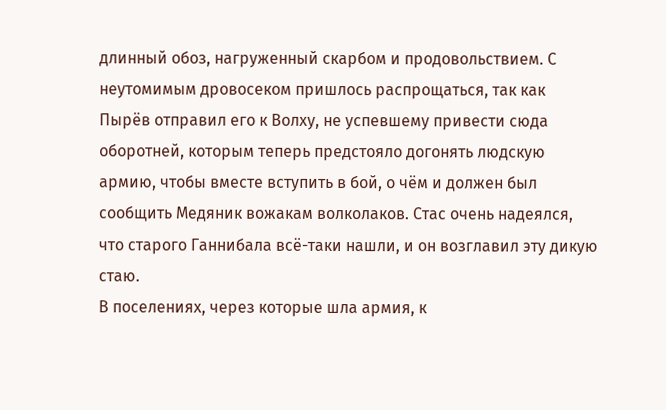длинный обоз, нагруженный скарбом и продовольствием. С неутомимым дровосеком пришлось распрощаться, так как Пырёв отправил его к Волху, не успевшему привести сюда оборотней, которым теперь предстояло догонять людскую армию, чтобы вместе вступить в бой, о чём и должен был сообщить Медяник вожакам волколаков. Стас очень надеялся, что старого Ганнибала всё-таки нашли, и он возглавил эту дикую стаю.
В поселениях, через которые шла армия, к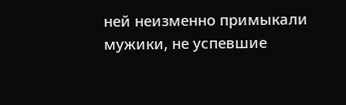ней неизменно примыкали мужики, не успевшие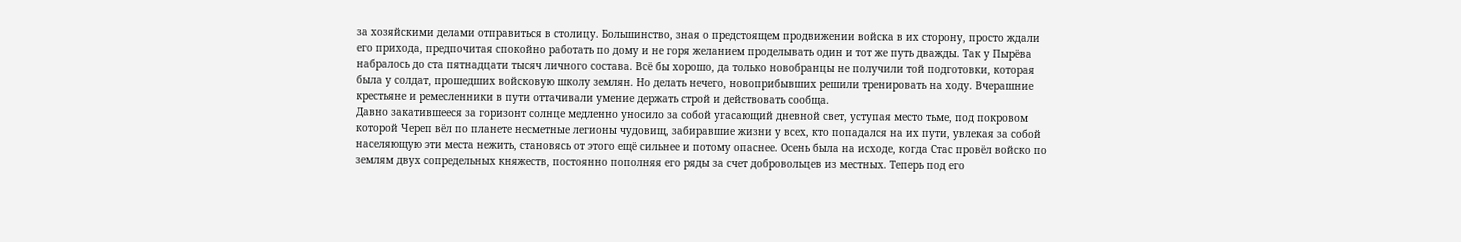за хозяйскими делами отправиться в столицу. Большинство, зная о предстоящем продвижении войска в их сторону, просто ждали его прихода, предпочитая спокойно работать по дому и не горя желанием проделывать один и тот же путь дважды. Так у Пырёва набралось до ста пятнадцати тысяч личного состава. Всё бы хорошо, да только новобранцы не получили той подготовки, которая была у солдат, прошедших войсковую школу землян. Но делать нечего, новоприбывших решили тренировать на ходу. Вчерашние крестьяне и ремесленники в пути оттачивали умение держать строй и действовать сообща.
Давно закатившееся за горизонт солнце медленно уносило за собой угасающий дневной свет, уступая место тьме, под покровом которой Череп вёл по планете несметные легионы чудовищ, забиравшие жизни у всех, кто попадался на их пути, увлекая за собой населяющую эти места нежить, становясь от этого ещё сильнее и потому опаснее. Осень была на исходе, когда Стас провёл войско по землям двух сопредельных княжеств, постоянно пополняя его ряды за счет добровольцев из местных. Теперь под его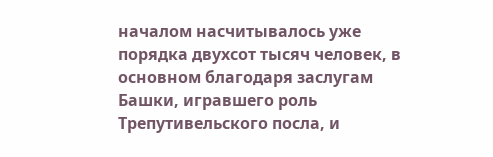началом насчитывалось уже порядка двухсот тысяч человек, в основном благодаря заслугам Башки, игравшего роль Трепутивельского посла, и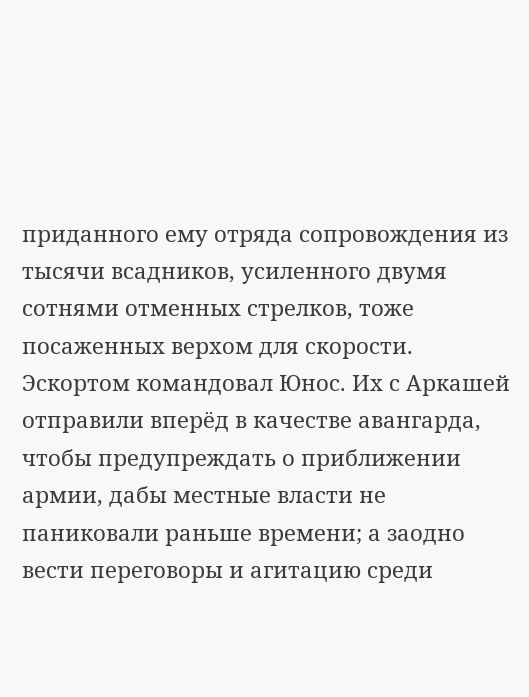приданного ему отряда сопровождения из тысячи всадников, усиленного двумя сотнями отменных стрелков, тоже посаженных верхом для скорости. Эскортом командовал Юнос. Их с Аркашей отправили вперёд в качестве авангарда, чтобы предупреждать о приближении армии, дабы местные власти не паниковали раньше времени; а заодно вести переговоры и агитацию среди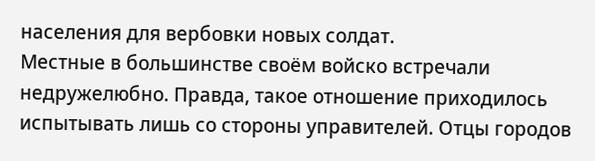населения для вербовки новых солдат.
Местные в большинстве своём войско встречали недружелюбно. Правда, такое отношение приходилось испытывать лишь со стороны управителей. Отцы городов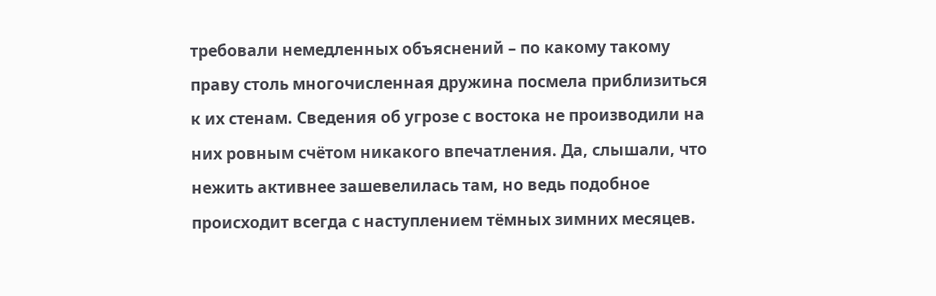требовали немедленных объяснений – по какому такому праву столь многочисленная дружина посмела приблизиться к их стенам. Сведения об угрозе с востока не производили на них ровным счётом никакого впечатления. Да, слышали, что нежить активнее зашевелилась там, но ведь подобное происходит всегда с наступлением тёмных зимних месяцев.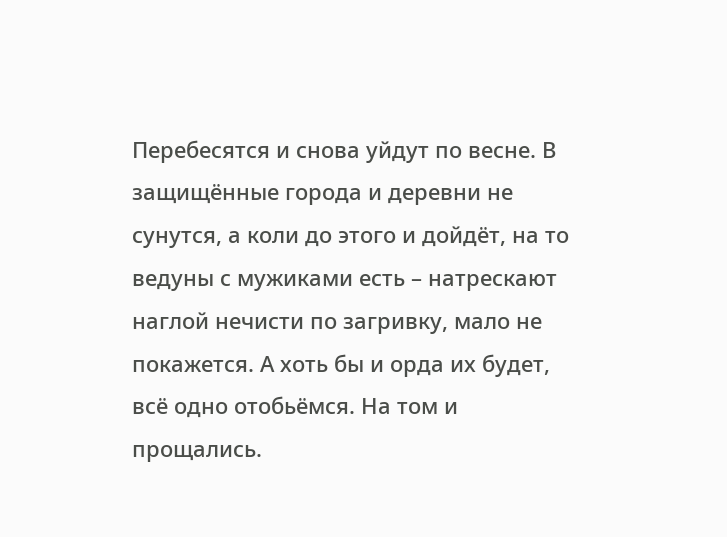Перебесятся и снова уйдут по весне. В защищённые города и деревни не сунутся, а коли до этого и дойдёт, на то ведуны с мужиками есть – натрескают наглой нечисти по загривку, мало не покажется. А хоть бы и орда их будет, всё одно отобьёмся. На том и прощались.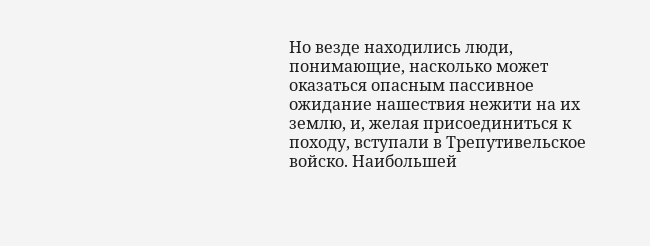Но везде находились люди, понимающие, насколько может оказаться опасным пассивное ожидание нашествия нежити на их землю, и, желая присоединиться к походу, вступали в Трепутивельское войско. Наибольшей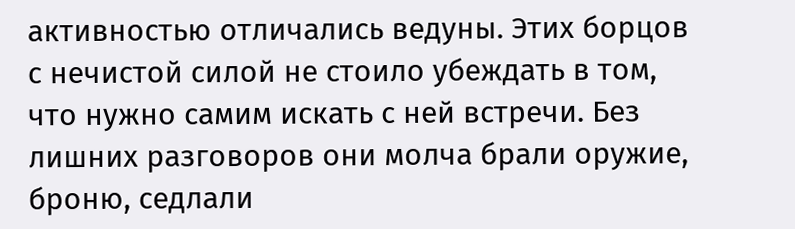активностью отличались ведуны. Этих борцов с нечистой силой не стоило убеждать в том, что нужно самим искать с ней встречи. Без лишних разговоров они молча брали оружие, броню, седлали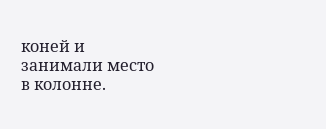коней и занимали место в колонне.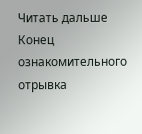Читать дальше
Конец ознакомительного отрывка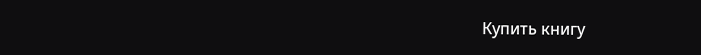Купить книгу